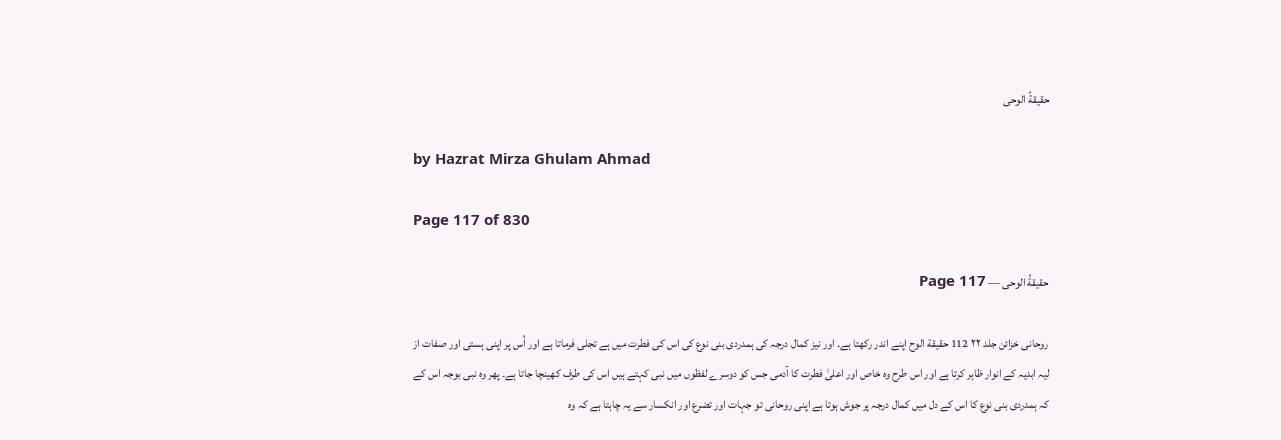حقیقةُ الوحی

by Hazrat Mirza Ghulam Ahmad

Page 117 of 830

حقیقةُ الوحی — Page 117

روحانی خزائن جلد ۲۲ 112 حقيقة الوح اپنے اندر رکھتا ہے۔ اور نیز کمال درجہ کی ہمدردی بنی نوع کی اس کی فطرت میں ہے تجلی فرماتا ہے اور اُس پر اپنی ہستی اور صفات از لیہ ابدیہ کے انوار ظاہر کرتا ہے اور اس طرح وہ خاص اور اعلیٰ فطرت کا آدمی جس کو دوسرے لفظوں میں نبی کہتے ہیں اس کی طرف کھینچا جاتا ہے۔ پھر وہ نبی بوجہ اس کے کہ ہمدردی بنی نوع کا اس کے دل میں کمال درجہ پر جوش ہوتا ہے اپنی روحانی تو جہات اور تضرع اور انکسار سے یہ چاہتا ہے کہ وہ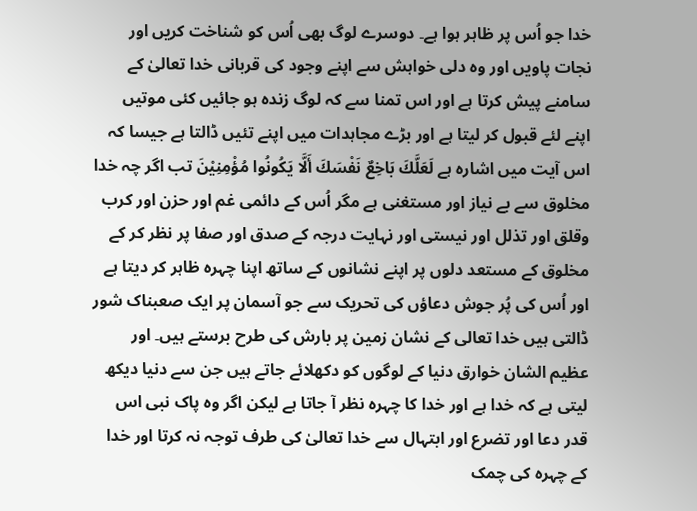خدا جو اُس پر ظاہر ہوا ہے۔ دوسرے لوگ بھی اُس کو شناخت کریں اور نجات پاویں اور وہ دلی خواہش سے اپنے وجود کی قربانی خدا تعالیٰ کے سامنے پیش کرتا ہے اور اس تمنا سے کہ لوگ زندہ ہو جائیں کئی موتیں اپنے لئے قبول کر لیتا ہے اور بڑے مجاہدات میں اپنے تئیں ڈالتا ہے جیسا کہ اس آیت میں اشارہ ہے لَعَلَّكَ بَاخِعٌ نَفْسَكَ أَلَّا يَكُونُوا مُؤْمِنِيْنَ تب اگر چہ خدا مخلوق سے بے نیاز اور مستغنی ہے مگر اُس کے دائمی غم اور حزن اور کرب وقلق اور تذلل اور نیستی اور نہایت درجہ کے صدق اور صفا پر نظر کر کے مخلوق کے مستعد دلوں پر اپنے نشانوں کے ساتھ اپنا چہرہ ظاہر کر دیتا ہے اور اُس کی پُر جوش دعاؤں کی تحریک سے جو آسمان پر ایک صعبناک شور ڈالتی ہیں خدا تعالی کے نشان زمین پر بارش کی طرح برستے ہیں۔ اور عظیم الشان خوارق دنیا کے لوگوں کو دکھلائے جاتے ہیں جن سے دنیا دیکھ لیتی ہے کہ خدا ہے اور خدا کا چہرہ نظر آ جاتا ہے لیکن اگر وہ پاک نبی اس قدر دعا اور تضرع اور ابتہال سے خدا تعالیٰ کی طرف توجہ نہ کرتا اور خدا کے چہرہ کی چمک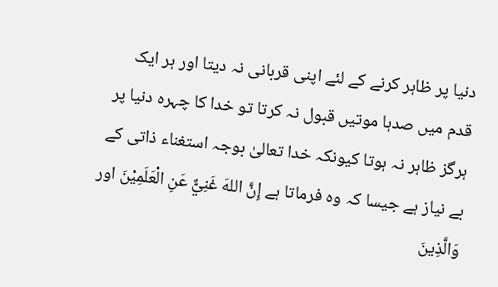دنیا پر ظاہر کرنے کے لئے اپنی قربانی نہ دیتا اور ہر ایک قدم میں صدہا موتیں قبول نہ کرتا تو خدا کا چہرہ دنیا پر ہرگز ظاہر نہ ہوتا کیونکہ خدا تعالیٰ بوجہ استغناء ذاتی کے بے نیاز ہے جیسا کہ وہ فرماتا ہے إِنَّ اللهَ غَنِيٌّ عَنِ الْعَلَمِيْنَ اور وَالَّذِينَ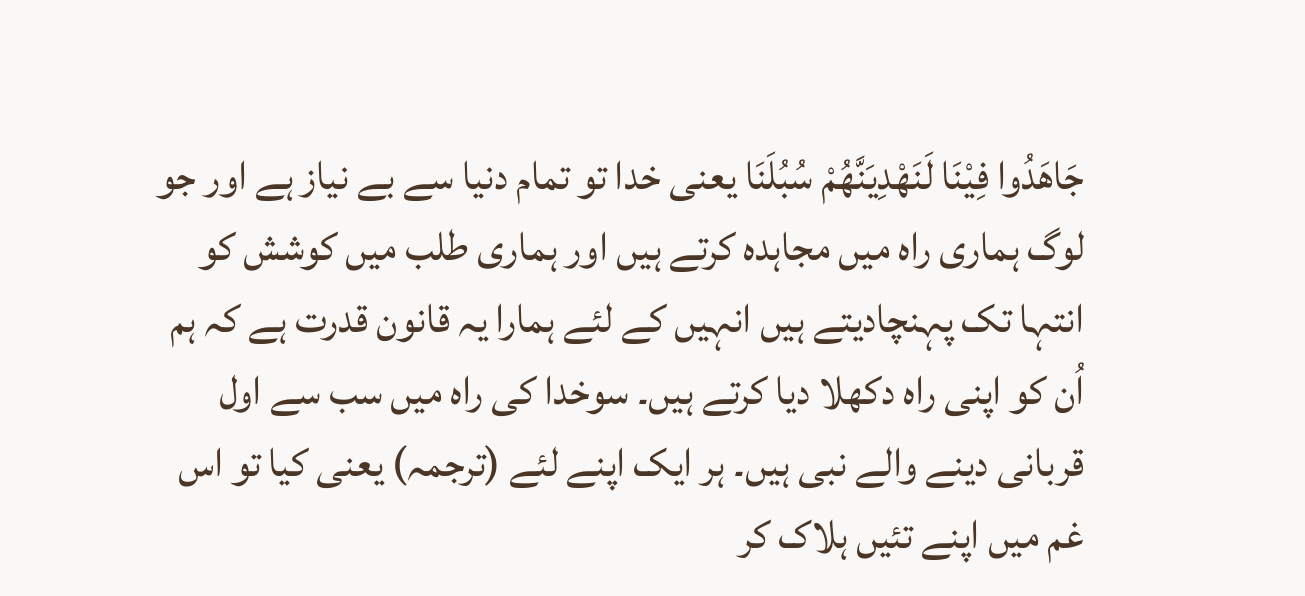جَاهَدُوا فِيْنَا لَنَهْدِيَنَّهُمْ سُبُلَنَا یعنی خدا تو تمام دنیا سے بے نیاز ہے اور جو لوگ ہماری راہ میں مجاہدہ کرتے ہیں اور ہماری طلب میں کوشش کو انتہا تک پہنچادیتے ہیں انہیں کے لئے ہمارا یہ قانون قدرت ہے کہ ہم اُن کو اپنی راہ دکھلا دیا کرتے ہیں۔ سوخدا کی راہ میں سب سے اول قربانی دینے والے نبی ہیں۔ ہر ایک اپنے لئے (ترجمہ) یعنی کیا تو اس غم میں اپنے تئیں ہلاک کر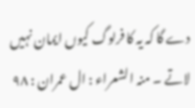دے گا کہ یہ کا فرلوگ کیوں ایمان نہیں لاتے ۔ منہ الشعراء : ال عمران : ۹۸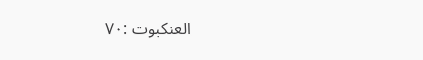العنكبوت :٧٠